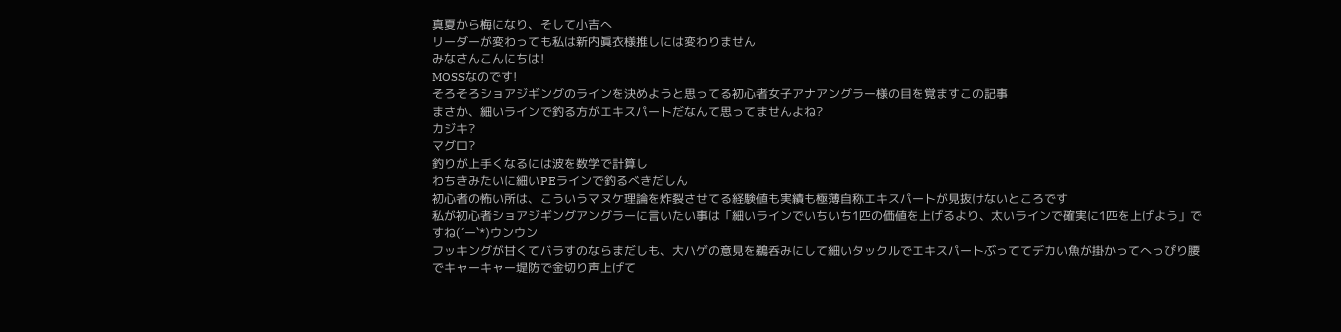真夏から梅になり、そして小吉へ
リーダーが変わっても私は新内眞衣様推しには変わりません
みなさんこんにちは!
MOSSなのです!
そろそろショアジギングのラインを決めようと思ってる初心者女子アナアングラー様の目を覚ますこの記事
まさか、細いラインで釣る方がエキスパートだなんて思ってませんよね?
カジキ?
マグロ?
釣りが上手くなるには波を数学で計算し
わちきみたいに細いPEラインで釣るべきだしん
初心者の怖い所は、こういうマヌケ理論を炸裂させてる経験値も実績も極薄自称エキスパートが見抜けないところです
私が初心者ショアジギングアングラーに言いたい事は「細いラインでいちいち1匹の価値を上げるより、太いラインで確実に1匹を上げよう」ですね(´ー`*)ウンウン
フッキングが甘くてバラすのならまだしも、大ハゲの意見を鵜呑みにして細いタックルでエキスパートぶっててデカい魚が掛かってへっぴり腰でキャーキャー堤防で金切り声上げて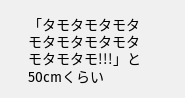「タモタモタモタモタモタモタモタモタモタモ!!!」と50cmくらい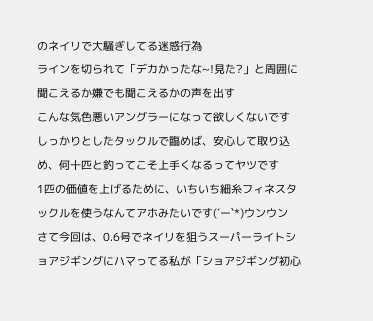のネイリで大騒ぎしてる迷惑行為
ラインを切られて「デカかったな~!見た?」と周囲に聞こえるか嫌でも聞こえるかの声を出す
こんな気色悪いアングラーになって欲しくないです
しっかりとしたタックルで臨めば、安心して取り込め、何十匹と釣ってこそ上手くなるってヤツです
1匹の価値を上げるために、いちいち細糸フィネスタックルを使うなんてアホみたいです(´ー`*)ウンウン
さて今回は、0.6号でネイリを狙うスーパーライトショアジギングにハマってる私が「ショアジギング初心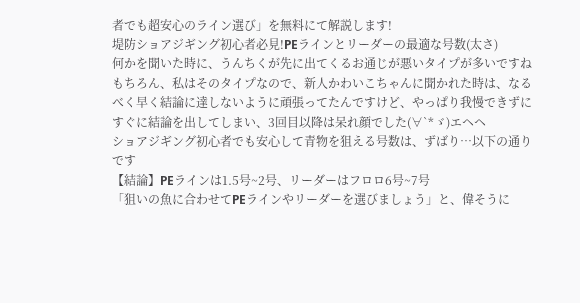者でも超安心のライン選び」を無料にて解説します!
堤防ショアジギング初心者必見!PEラインとリーダーの最適な号数(太さ)
何かを聞いた時に、うんちくが先に出てくるお通じが悪いタイプが多いですね
もちろん、私はそのタイプなので、新人かわいこちゃんに聞かれた時は、なるべく早く結論に達しないように頑張ってたんですけど、やっぱり我慢できずにすぐに結論を出してしまい、3回目以降は呆れ顔でした(∀`*ゞ)エヘヘ
ショアジギング初心者でも安心して青物を狙える号数は、ずばり…以下の通りです
【結論】PEラインは1.5号~2号、リーダーはフロロ6号~7号
「狙いの魚に合わせてPEラインやリーダーを選びましょう」と、偉そうに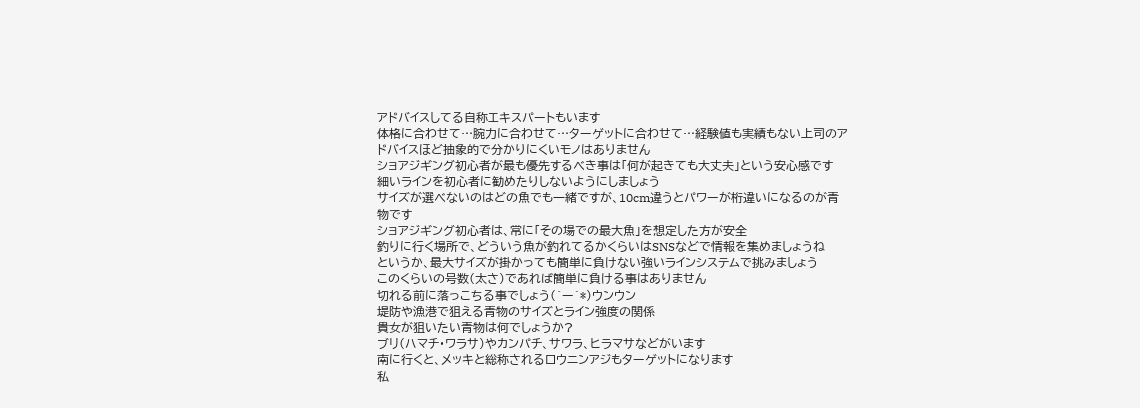アドバイスしてる自称エキスパートもいます
体格に合わせて…腕力に合わせて…ターゲットに合わせて…経験値も実績もない上司のアドバイスほど抽象的で分かりにくいモノはありません
ショアジギング初心者が最も優先するべき事は「何が起きても大丈夫」という安心感です
細いラインを初心者に勧めたりしないようにしましょう
サイズが選べないのはどの魚でも一緒ですが、10cm違うとパワーが桁違いになるのが青物です
ショアジギング初心者は、常に「その場での最大魚」を想定した方が安全
釣りに行く場所で、どういう魚が釣れてるかくらいはSNSなどで情報を集めましょうね
というか、最大サイズが掛かっても簡単に負けない強いラインシステムで挑みましょう
このくらいの号数(太さ)であれば簡単に負ける事はありません
切れる前に落っこちる事でしょう(´ー`*)ウンウン
堤防や漁港で狙える青物のサイズとライン強度の関係
貴女が狙いたい青物は何でしょうか?
ブリ(ハマチ・ワラサ)やカンパチ、サワラ、ヒラマサなどがいます
南に行くと、メッキと総称されるロウニンアジもターゲットになります
私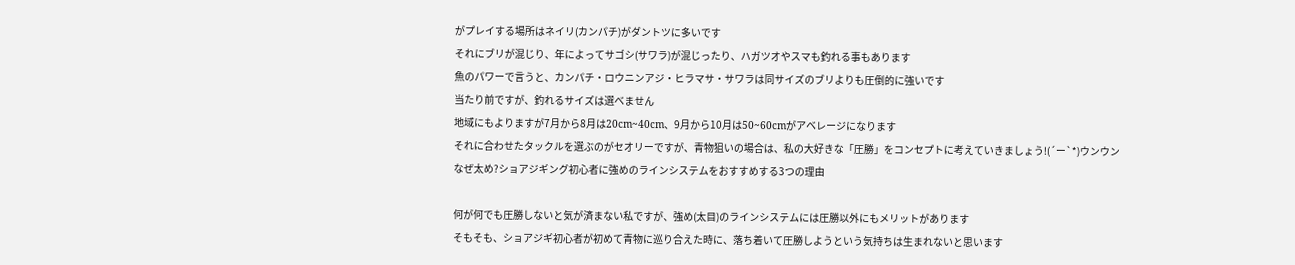がプレイする場所はネイリ(カンパチ)がダントツに多いです
それにブリが混じり、年によってサゴシ(サワラ)が混じったり、ハガツオやスマも釣れる事もあります
魚のパワーで言うと、カンパチ・ロウニンアジ・ヒラマサ・サワラは同サイズのブリよりも圧倒的に強いです
当たり前ですが、釣れるサイズは選べません
地域にもよりますが7月から8月は20cm~40cm、9月から10月は50~60cmがアベレージになります
それに合わせたタックルを選ぶのがセオリーですが、青物狙いの場合は、私の大好きな「圧勝」をコンセプトに考えていきましょう!(´ー`*)ウンウン
なぜ太め?ショアジギング初心者に強めのラインシステムをおすすめする3つの理由

何が何でも圧勝しないと気が済まない私ですが、強め(太目)のラインシステムには圧勝以外にもメリットがあります
そもそも、ショアジギ初心者が初めて青物に巡り合えた時に、落ち着いて圧勝しようという気持ちは生まれないと思います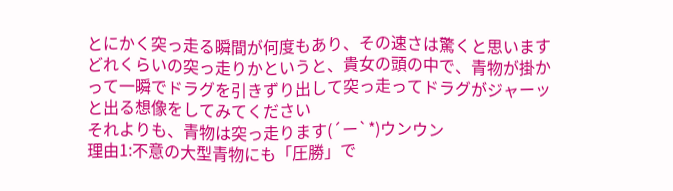とにかく突っ走る瞬間が何度もあり、その速さは驚くと思います
どれくらいの突っ走りかというと、貴女の頭の中で、青物が掛かって一瞬でドラグを引きずり出して突っ走ってドラグがジャーッと出る想像をしてみてください
それよりも、青物は突っ走ります(´ー`*)ウンウン
理由1:不意の大型青物にも「圧勝」で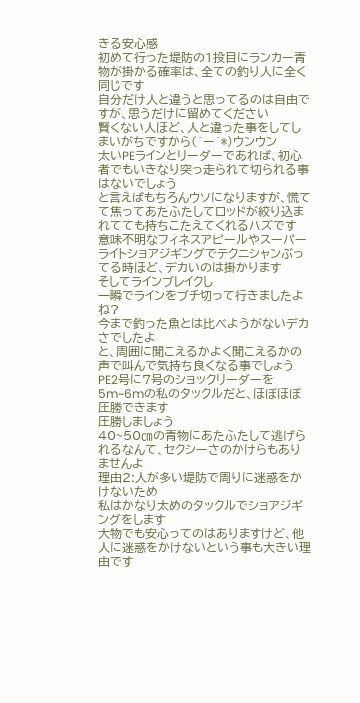きる安心感
初めて行った堤防の1投目にランカー青物が掛かる確率は、全ての釣り人に全く同じです
自分だけ人と違うと思ってるのは自由ですが、思うだけに留めてください
賢くない人ほど、人と違った事をしてしまいがちですから(´ー`*)ウンウン
太いPEラインとリーダーであれば、初心者でもいきなり突っ走られて切られる事はないでしょう
と言えばもちろんウソになりますが、慌てて焦ってあたふたしてロッドが絞り込まれてても持ちこたえてくれるハズです
意味不明なフィネスアピールやスーパーライトショアジギングでテクニシャンぶってる時ほど、デカいのは掛かります
そしてラインブレイクし
一瞬でラインをブチ切って行きましたよね?
今まで釣った魚とは比べようがないデカさでしたよ
と、周囲に聞こえるかよく聞こえるかの声で叫んで気持ち良くなる事でしょう
PE2号に7号のショックリーダーを5m~6mの私のタックルだと、ほぼほぼ圧勝できます
圧勝しましょう
40~50㎝の青物にあたふたして逃げられるなんて、セクシーさのかけらもありませんよ
理由2:人が多い堤防で周りに迷惑をかけないため
私はかなり太めのタックルでショアジギングをします
大物でも安心ってのはありますけど、他人に迷惑をかけないという事も大きい理由です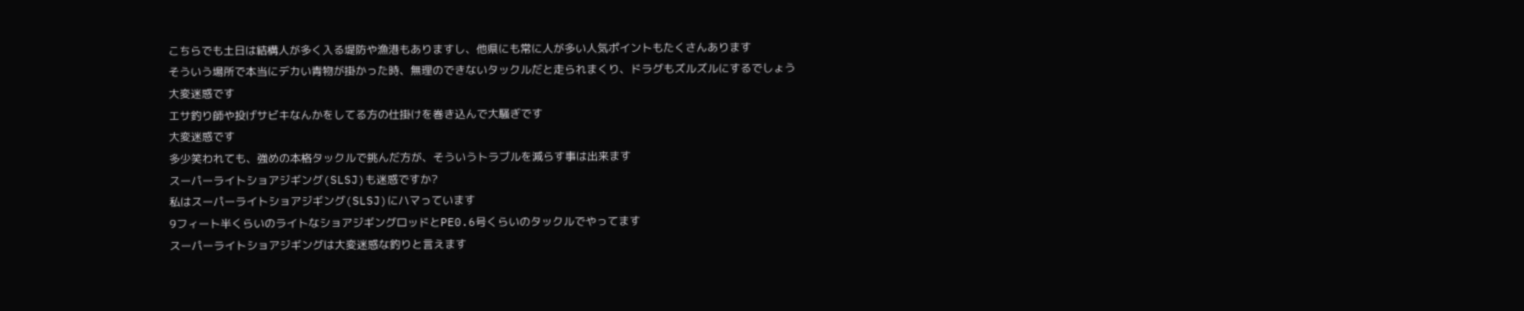こちらでも土日は結構人が多く入る堤防や漁港もありますし、他県にも常に人が多い人気ポイントもたくさんあります
そういう場所で本当にデカい青物が掛かった時、無理のできないタックルだと走られまくり、ドラグもズルズルにするでしょう
大変迷惑です
エサ釣り師や投げサビキなんかをしてる方の仕掛けを巻き込んで大騒ぎです
大変迷惑です
多少笑われても、強めの本格タックルで挑んだ方が、そういうトラブルを減らす事は出来ます
スーパーライトショアジギング(SLSJ)も迷惑ですか?
私はスーパーライトショアジギング(SLSJ)にハマっています
9フィート半くらいのライトなショアジギングロッドとPE0.6号くらいのタックルでやってます
スーパーライトショアジギングは大変迷惑な釣りと言えます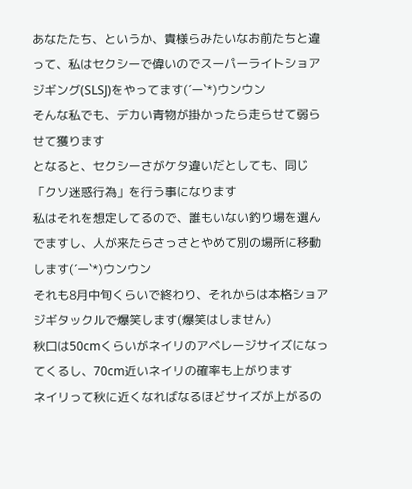あなたたち、というか、貴様らみたいなお前たちと違って、私はセクシーで偉いのでスーパーライトショアジギング(SLSJ)をやってます(´ー`*)ウンウン
そんな私でも、デカい青物が掛かったら走らせて弱らせて獲ります
となると、セクシーさがケタ違いだとしても、同じ「クソ迷惑行為」を行う事になります
私はそれを想定してるので、誰もいない釣り場を選んでますし、人が来たらさっさとやめて別の場所に移動します(´ー`*)ウンウン
それも8月中旬くらいで終わり、それからは本格ショアジギタックルで爆笑します(爆笑はしません)
秋口は50cmくらいがネイリのアベレージサイズになってくるし、70cm近いネイリの確率も上がります
ネイリって秋に近くなればなるほどサイズが上がるの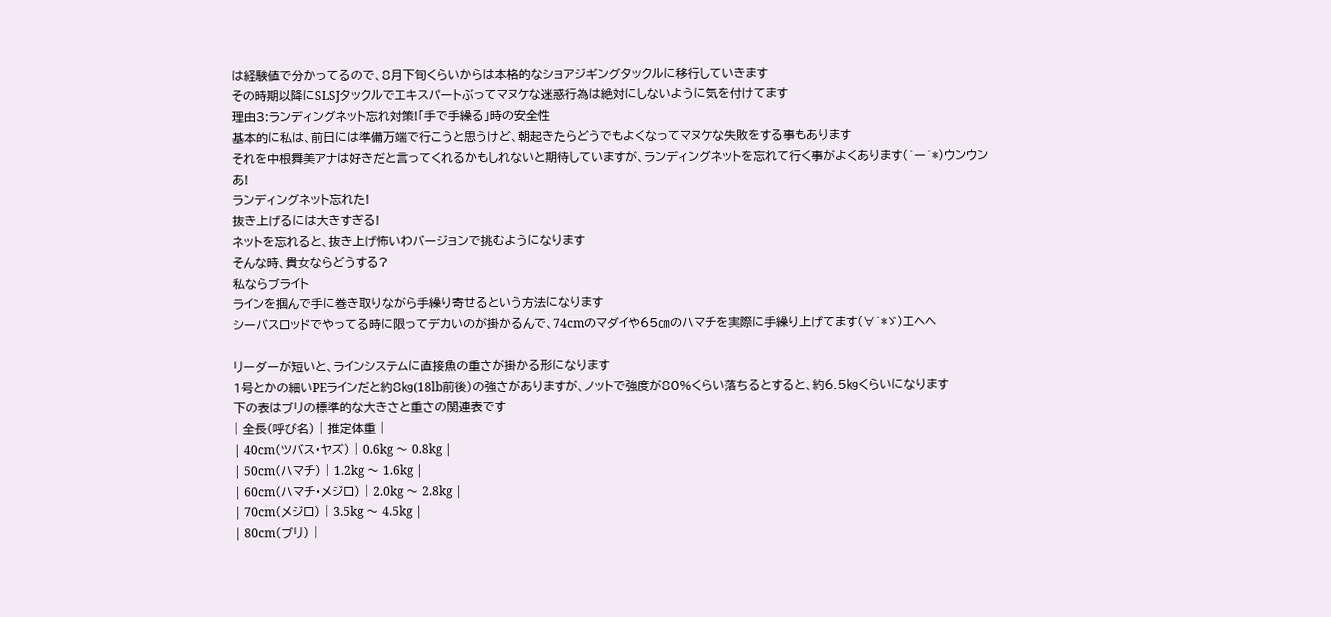は経験値で分かってるので、8月下旬くらいからは本格的なショアジギングタックルに移行していきます
その時期以降にSLSJタックルでエキスパートぶってマヌケな迷惑行為は絶対にしないように気を付けてます
理由3:ランディングネット忘れ対策!「手で手繰る」時の安全性
基本的に私は、前日には準備万端で行こうと思うけど、朝起きたらどうでもよくなってマヌケな失敗をする事もあります
それを中根舞美アナは好きだと言ってくれるかもしれないと期待していますが、ランディングネットを忘れて行く事がよくあります(´ー`*)ウンウン
あ!
ランディングネット忘れた!
抜き上げるには大きすぎる!
ネットを忘れると、抜き上げ怖いわバージョンで挑むようになります
そんな時、貴女ならどうする?
私ならブライト
ラインを掴んで手に巻き取りながら手繰り寄せるという方法になります
シーバスロッドでやってる時に限ってデカいのが掛かるんで、74cmのマダイや65㎝のハマチを実際に手繰り上げてます(∀`*ゞ)エヘヘ

リーダーが短いと、ラインシステムに直接魚の重さが掛かる形になります
1号とかの細いPEラインだと約8㎏(18lb前後)の強さがありますが、ノットで強度が80%くらい落ちるとすると、約6.5㎏くらいになります
下の表はブリの標準的な大きさと重さの関連表です
| 全長(呼び名) | 推定体重 |
| 40cm(ツバス・ヤズ) | 0.6kg 〜 0.8kg |
| 50cm(ハマチ) | 1.2kg 〜 1.6kg |
| 60cm(ハマチ・メジロ) | 2.0kg 〜 2.8kg |
| 70cm(メジロ) | 3.5kg 〜 4.5kg |
| 80cm(ブリ) |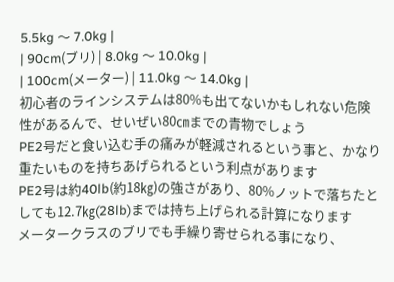5.5kg 〜 7.0kg |
| 90cm(ブリ) | 8.0kg 〜 10.0kg |
| 100cm(メーター) | 11.0kg 〜 14.0kg |
初心者のラインシステムは80%も出てないかもしれない危険性があるんで、せいぜい80㎝までの青物でしょう
PE2号だと食い込む手の痛みが軽減されるという事と、かなり重たいものを持ちあげられるという利点があります
PE2号は約40lb(約18㎏)の強さがあり、80%ノットで落ちたとしても12.7㎏(28lb)までは持ち上げられる計算になります
メータークラスのブリでも手繰り寄せられる事になり、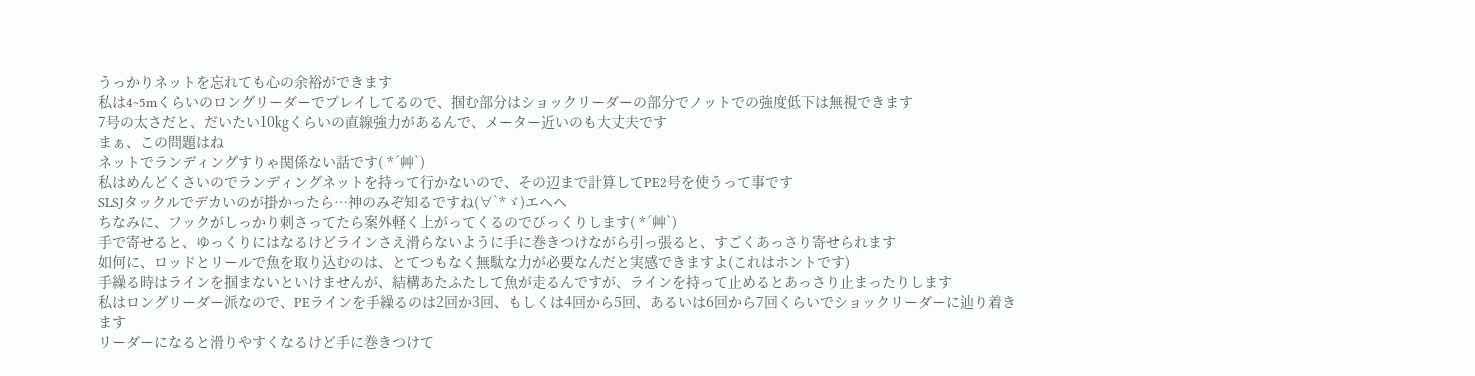うっかりネットを忘れても心の余裕ができます
私は4~5mくらいのロングリーダーでプレイしてるので、掴む部分はショックリーダーの部分でノットでの強度低下は無視できます
7号の太さだと、だいたい10㎏くらいの直線強力があるんで、メーター近いのも大丈夫です
まぁ、この問題はね
ネットでランディングすりゃ関係ない話です( *´艸`)
私はめんどくさいのでランディングネットを持って行かないので、その辺まで計算してPE2号を使うって事です
SLSJタックルでデカいのが掛かったら…神のみぞ知るですね(∀`*ゞ)エヘヘ
ちなみに、フックがしっかり刺さってたら案外軽く上がってくるのでびっくりします( *´艸`)
手で寄せると、ゆっくりにはなるけどラインさえ滑らないように手に巻きつけながら引っ張ると、すごくあっさり寄せられます
如何に、ロッドとリールで魚を取り込むのは、とてつもなく無駄な力が必要なんだと実感できますよ(これはホントです)
手繰る時はラインを掴まないといけませんが、結構あたふたして魚が走るんですが、ラインを持って止めるとあっさり止まったりします
私はロングリーダー派なので、PEラインを手繰るのは2回か3回、もしくは4回から5回、あるいは6回から7回くらいでショックリーダーに辿り着きます
リーダーになると滑りやすくなるけど手に巻きつけて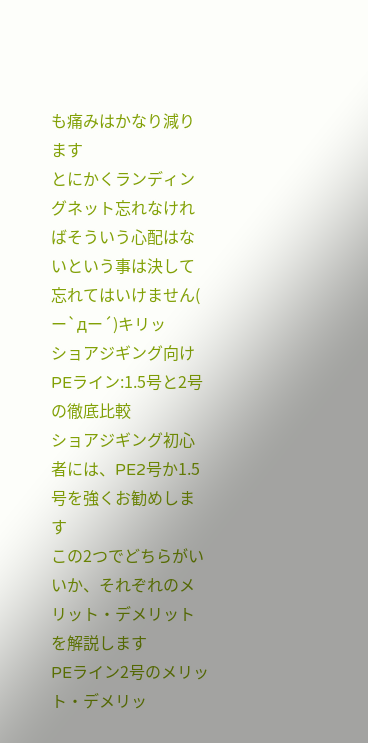も痛みはかなり減ります
とにかくランディングネット忘れなければそういう心配はないという事は決して忘れてはいけません( ー`дー´)キリッ
ショアジギング向けPEライン:1.5号と2号の徹底比較
ショアジギング初心者には、PE2号か1.5号を強くお勧めします
この2つでどちらがいいか、それぞれのメリット・デメリットを解説します
PEライン2号のメリット・デメリッ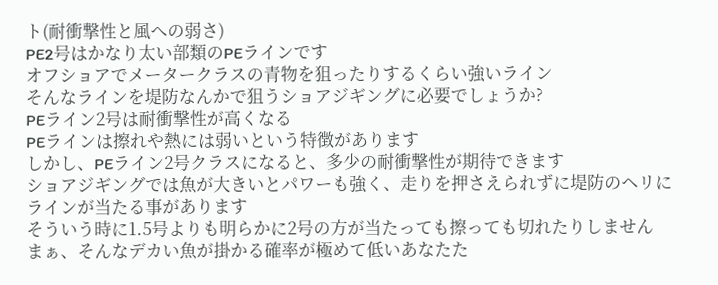ト(耐衝撃性と風への弱さ)
PE2号はかなり太い部類のPEラインです
オフショアでメータークラスの青物を狙ったりするくらい強いライン
そんなラインを堤防なんかで狙うショアジギングに必要でしょうか?
PEライン2号は耐衝撃性が高くなる
PEラインは擦れや熱には弱いという特徴があります
しかし、PEライン2号クラスになると、多少の耐衝撃性が期待できます
ショアジギングでは魚が大きいとパワーも強く、走りを押さえられずに堤防のヘリにラインが当たる事があります
そういう時に1.5号よりも明らかに2号の方が当たっても擦っても切れたりしません
まぁ、そんなデカい魚が掛かる確率が極めて低いあなたた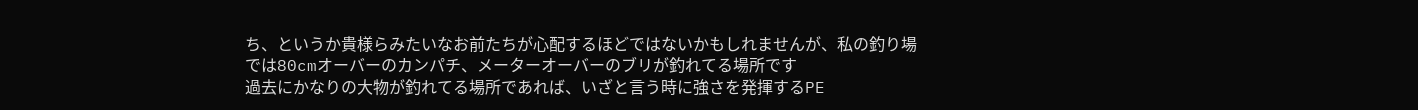ち、というか貴様らみたいなお前たちが心配するほどではないかもしれませんが、私の釣り場では80cmオーバーのカンパチ、メーターオーバーのブリが釣れてる場所です
過去にかなりの大物が釣れてる場所であれば、いざと言う時に強さを発揮するPE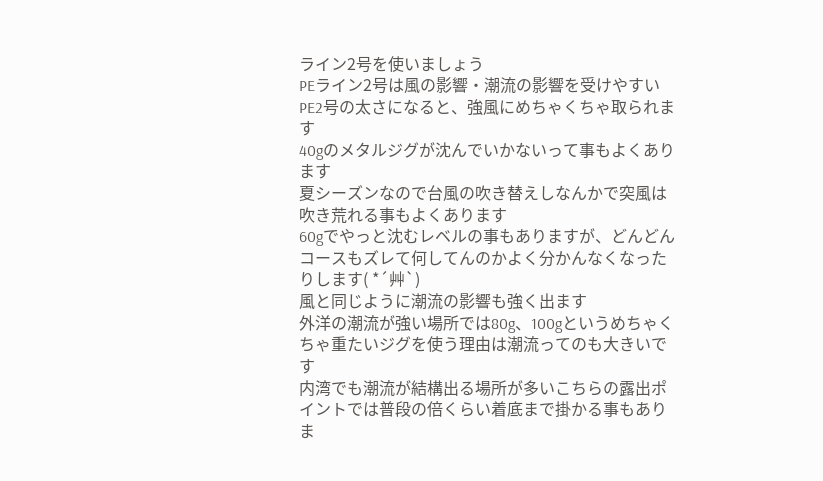ライン2号を使いましょう
PEライン2号は風の影響・潮流の影響を受けやすい
PE2号の太さになると、強風にめちゃくちゃ取られます
40gのメタルジグが沈んでいかないって事もよくあります
夏シーズンなので台風の吹き替えしなんかで突風は吹き荒れる事もよくあります
60gでやっと沈むレベルの事もありますが、どんどんコースもズレて何してんのかよく分かんなくなったりします( *´艸`)
風と同じように潮流の影響も強く出ます
外洋の潮流が強い場所では80g、100gというめちゃくちゃ重たいジグを使う理由は潮流ってのも大きいです
内湾でも潮流が結構出る場所が多いこちらの露出ポイントでは普段の倍くらい着底まで掛かる事もありま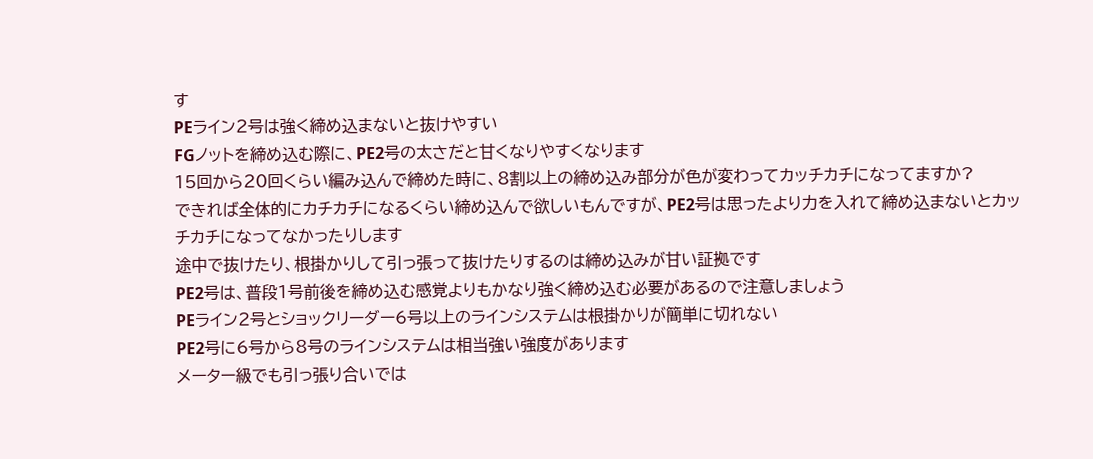す
PEライン2号は強く締め込まないと抜けやすい
FGノットを締め込む際に、PE2号の太さだと甘くなりやすくなります
15回から20回くらい編み込んで締めた時に、8割以上の締め込み部分が色が変わってカッチカチになってますか?
できれば全体的にカチカチになるくらい締め込んで欲しいもんですが、PE2号は思ったより力を入れて締め込まないとカッチカチになってなかったりします
途中で抜けたり、根掛かりして引っ張って抜けたりするのは締め込みが甘い証拠です
PE2号は、普段1号前後を締め込む感覚よりもかなり強く締め込む必要があるので注意しましょう
PEライン2号とショックリーダー6号以上のラインシステムは根掛かりが簡単に切れない
PE2号に6号から8号のラインシステムは相当強い強度があります
メーター級でも引っ張り合いでは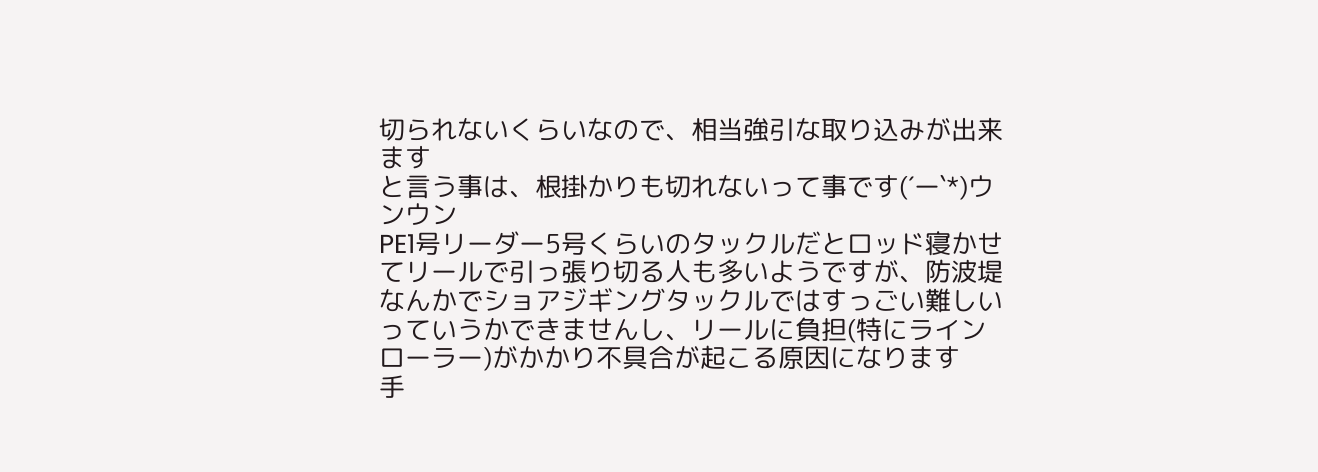切られないくらいなので、相当強引な取り込みが出来ます
と言う事は、根掛かりも切れないって事です(´ー`*)ウンウン
PE1号リーダー5号くらいのタックルだとロッド寝かせてリールで引っ張り切る人も多いようですが、防波堤なんかでショアジギングタックルではすっごい難しい
っていうかできませんし、リールに負担(特にラインローラー)がかかり不具合が起こる原因になります
手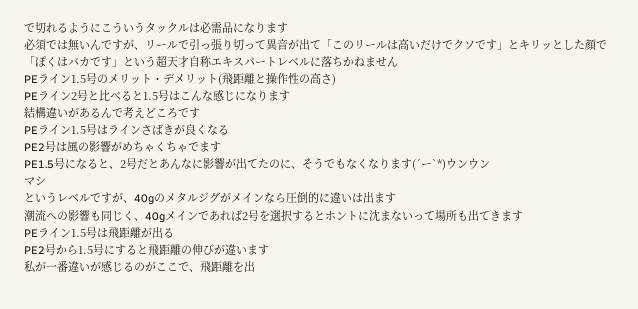で切れるようにこういうタックルは必需品になります
必須では無いんですが、リールで引っ張り切って異音が出て「このリールは高いだけでクソです」とキリッとした顔で「ぽくはバカです」という超天才自称エキスパートレベルに落ちかねません
PEライン1.5号のメリット・デメリット(飛距離と操作性の高さ)
PEライン2号と比べると1.5号はこんな感じになります
結構違いがあるんで考えどころです
PEライン1.5号はラインさばきが良くなる
PE2号は風の影響がめちゃくちゃでます
PE1.5号になると、2号だとあんなに影響が出てたのに、そうでもなくなります(´ー`*)ウンウン
マシ
というレベルですが、40gのメタルジグがメインなら圧倒的に違いは出ます
潮流への影響も同じく、40gメインであれば2号を選択するとホントに沈まないって場所も出てきます
PEライン1.5号は飛距離が出る
PE2号から1.5号にすると飛距離の伸びが違います
私が一番違いが感じるのがここで、飛距離を出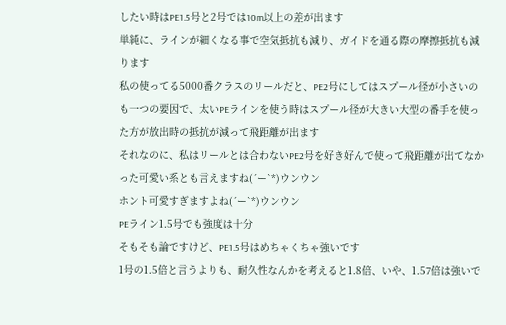したい時はPE1.5号と2号では10m以上の差が出ます
単純に、ラインが細くなる事で空気抵抗も減り、ガイドを通る際の摩擦抵抗も減ります
私の使ってる5000番クラスのリールだと、PE2号にしてはスプール径が小さいのも一つの要因で、太いPEラインを使う時はスプール径が大きい大型の番手を使った方が放出時の抵抗が減って飛距離が出ます
それなのに、私はリールとは合わないPE2号を好き好んで使って飛距離が出てなかった可愛い系とも言えますね(´ー`*)ウンウン
ホント可愛すぎますよね(´ー`*)ウンウン
PEライン1.5号でも強度は十分
そもそも論ですけど、PE1.5号はめちゃくちゃ強いです
1号の1.5倍と言うよりも、耐久性なんかを考えると1.8倍、いや、1.57倍は強いで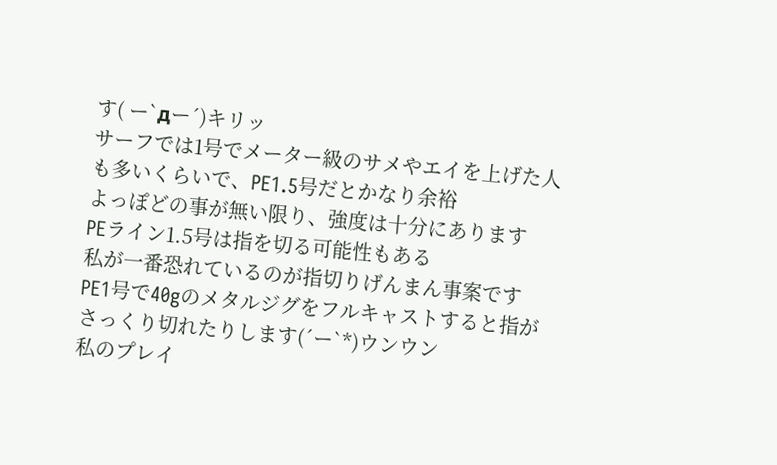す( ー`дー´)キリッ
サーフでは1号でメーター級のサメやエイを上げた人も多いくらいで、PE1.5号だとかなり余裕
よっぽどの事が無い限り、強度は十分にあります
PEライン1.5号は指を切る可能性もある
私が一番恐れているのが指切りげんまん事案です
PE1号で40gのメタルジグをフルキャストすると指がさっくり切れたりします(´ー`*)ウンウン
私のプレイ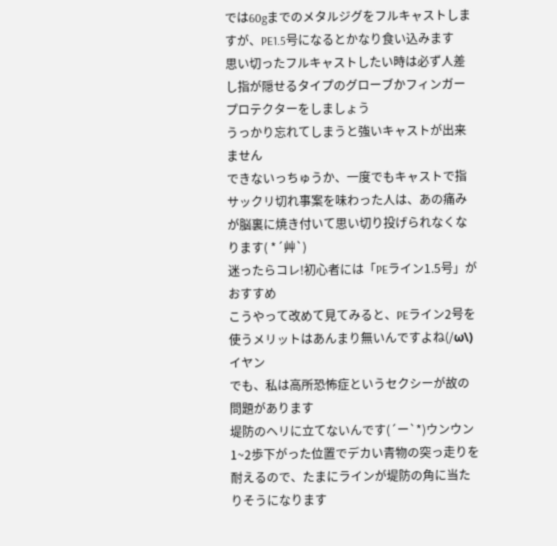では60gまでのメタルジグをフルキャストしますが、PE1.5号になるとかなり食い込みます
思い切ったフルキャストしたい時は必ず人差し指が隠せるタイプのグローブかフィンガープロテクターをしましょう
うっかり忘れてしまうと強いキャストが出来ません
できないっちゅうか、一度でもキャストで指サックリ切れ事案を味わった人は、あの痛みが脳裏に焼き付いて思い切り投げられなくなります( *´艸`)
迷ったらコレ!初心者には「PEライン1.5号」がおすすめ
こうやって改めて見てみると、PEライン2号を使うメリットはあんまり無いんですよね(/ω\)イヤン
でも、私は高所恐怖症というセクシーが故の問題があります
堤防のヘリに立てないんです(´ー`*)ウンウン
1~2歩下がった位置でデカい青物の突っ走りを耐えるので、たまにラインが堤防の角に当たりそうになります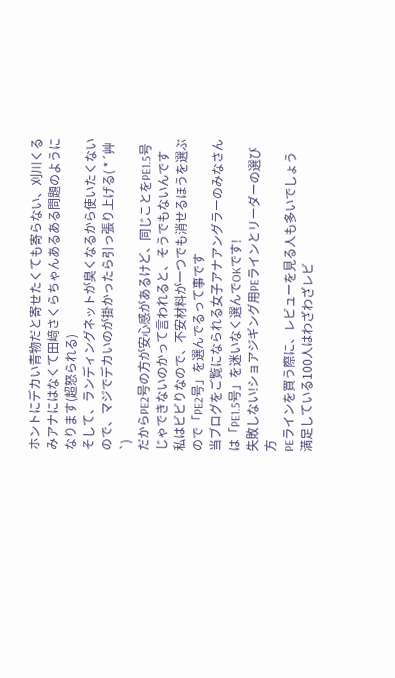ホントにデカい青物だと寄せたくても寄らない、刈川くるみアナにはなくて田﨑さくらちゃんあるある問題のようになります(超怒られる)
そして、ランディングネットが臭くなるから使いたくないので、マジでデカいのが掛かったら引っ張り上げる( *´艸`)
だからPE2号の方が安心感があるけど、同じことをPE1.5号じゃできないのかって言われると、そうでもないんです
私はビビりなので、不安材料が一つでも消せるほうを選ぶので「PE2号」を選んでるって事です
当ブログをご覧になられる女子アナアングラーのみなさんは「PE1.5号」を迷いなく選んでOKです!
失敗しない!ショアジギング用PEラインとリーダーの選び方
PEラインを買う際に、レビューを見る人も多いでしょう
満足している100人はわざわざレビ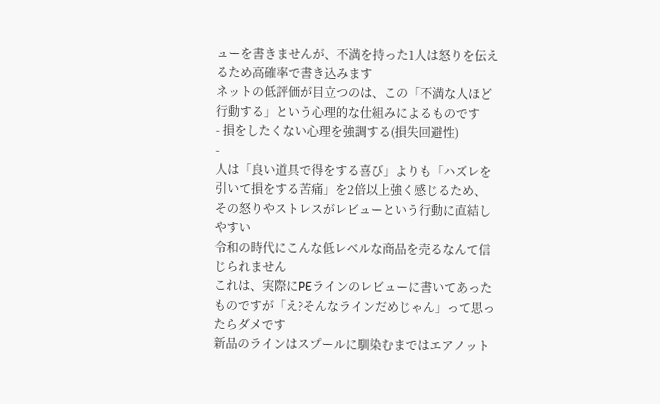ューを書きませんが、不満を持った1人は怒りを伝えるため高確率で書き込みます
ネットの低評価が目立つのは、この「不満な人ほど行動する」という心理的な仕組みによるものです
- 損をしたくない心理を強調する(損失回避性)
-
人は「良い道具で得をする喜び」よりも「ハズレを引いて損をする苦痛」を2倍以上強く感じるため、その怒りやストレスがレビューという行動に直結しやすい
令和の時代にこんな低レベルな商品を売るなんて信じられません
これは、実際にPEラインのレビューに書いてあったものですが「え?そんなラインだめじゃん」って思ったらダメです
新品のラインはスプールに馴染むまではエアノット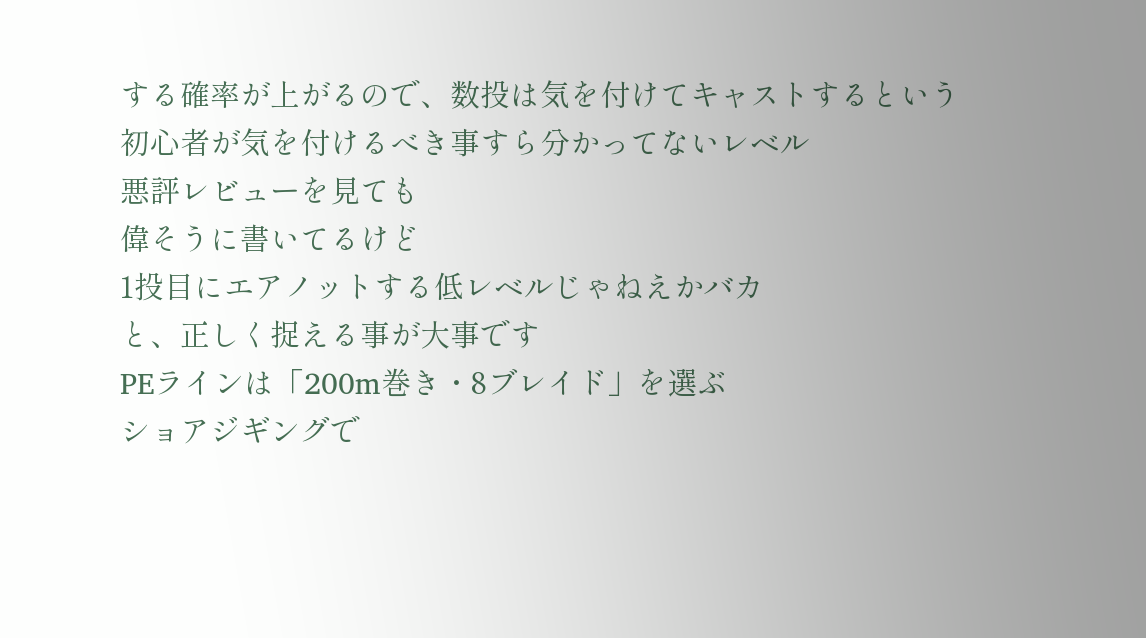する確率が上がるので、数投は気を付けてキャストするという初心者が気を付けるべき事すら分かってないレベル
悪評レビューを見ても
偉そうに書いてるけど
1投目にエアノットする低レベルじゃねえかバカ
と、正しく捉える事が大事です
PEラインは「200m巻き・8ブレイド」を選ぶ
ショアジギングで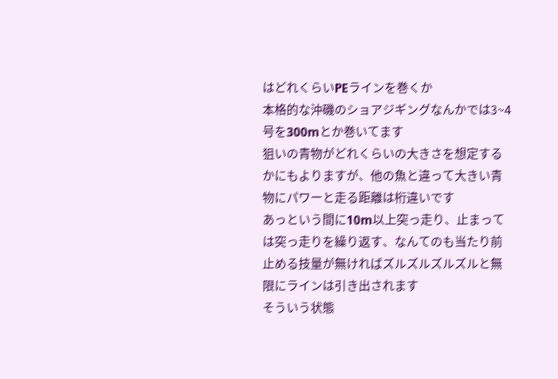はどれくらいPEラインを巻くか
本格的な沖磯のショアジギングなんかでは3~4号を300mとか巻いてます
狙いの青物がどれくらいの大きさを想定するかにもよりますが、他の魚と違って大きい青物にパワーと走る距離は桁違いです
あっという間に10m以上突っ走り、止まっては突っ走りを繰り返す、なんてのも当たり前
止める技量が無ければズルズルズルズルと無限にラインは引き出されます
そういう状態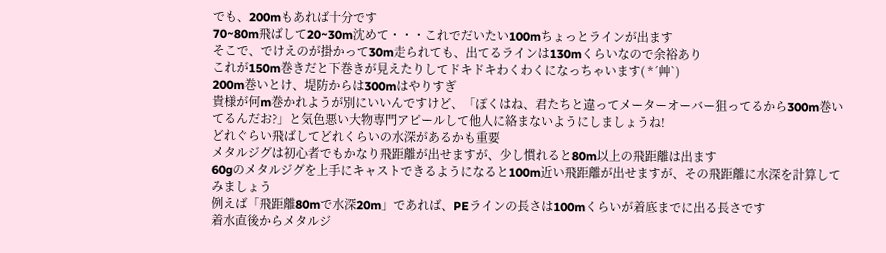でも、200mもあれば十分です
70~80m飛ばして20~30m沈めて・・・これでだいたい100mちょっとラインが出ます
そこで、でけえのが掛かって30m走られても、出てるラインは130mくらいなので余裕あり
これが150m巻きだと下巻きが見えたりしてドキドキわくわくになっちゃいます( *´艸`)
200m巻いとけ、堤防からは300mはやりすぎ
貴様が何m巻かれようが別にいいんですけど、「ぽくはね、君たちと違ってメーターオーバー狙ってるから300m巻いてるんだお?」と気色悪い大物専門アピールして他人に絡まないようにしましょうね!
どれぐらい飛ばしてどれくらいの水深があるかも重要
メタルジグは初心者でもかなり飛距離が出せますが、少し慣れると80m以上の飛距離は出ます
60gのメタルジグを上手にキャストできるようになると100m近い飛距離が出せますが、その飛距離に水深を計算してみましょう
例えば「飛距離80mで水深20m」であれば、PEラインの長さは100mくらいが着底までに出る長さです
着水直後からメタルジ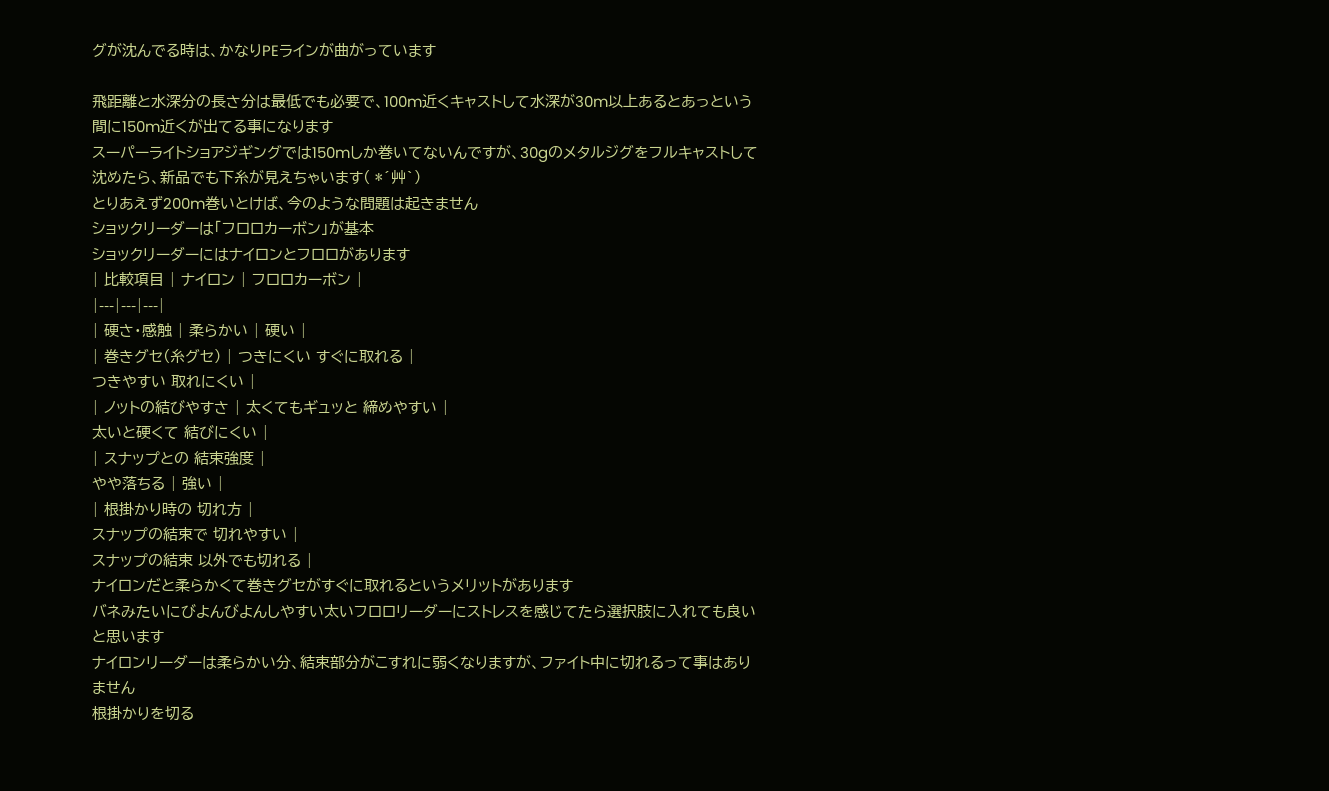グが沈んでる時は、かなりPEラインが曲がっています

飛距離と水深分の長さ分は最低でも必要で、100m近くキャストして水深が30m以上あるとあっという間に150m近くが出てる事になります
スーパーライトショアジギングでは150mしか巻いてないんですが、30gのメタルジグをフルキャストして沈めたら、新品でも下糸が見えちゃいます( *´艸`)
とりあえず200m巻いとけば、今のような問題は起きません
ショックリーダーは「フロロカーボン」が基本
ショックリーダーにはナイロンとフロロがあります
| 比較項目 | ナイロン | フロロカーボン |
|---|---|---|
| 硬さ・感触 | 柔らかい | 硬い |
| 巻きグセ(糸グセ) | つきにくい すぐに取れる |
つきやすい 取れにくい |
| ノットの結びやすさ | 太くてもギュッと 締めやすい |
太いと硬くて 結びにくい |
| スナップとの 結束強度 |
やや落ちる | 強い |
| 根掛かり時の 切れ方 |
スナップの結束で 切れやすい |
スナップの結束 以外でも切れる |
ナイロンだと柔らかくて巻きグセがすぐに取れるというメリットがあります
バネみたいにびよんびよんしやすい太いフロロリーダーにストレスを感じてたら選択肢に入れても良いと思います
ナイロンリーダーは柔らかい分、結束部分がこすれに弱くなりますが、ファイト中に切れるって事はありません
根掛かりを切る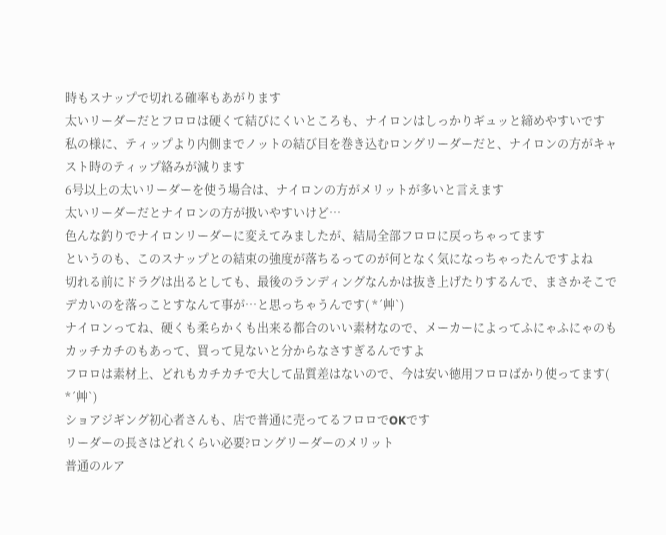時もスナップで切れる確率もあがります
太いリーダーだとフロロは硬くて結びにくいところも、ナイロンはしっかりギュッと締めやすいです
私の様に、ティップより内側までノットの結び目を巻き込むロングリーダーだと、ナイロンの方がキャスト時のティップ絡みが減ります
6号以上の太いリーダーを使う場合は、ナイロンの方がメリットが多いと言えます
太いリーダーだとナイロンの方が扱いやすいけど…
色んな釣りでナイロンリーダーに変えてみましたが、結局全部フロロに戻っちゃってます
というのも、このスナップとの結束の強度が落ちるってのが何となく気になっちゃったんですよね
切れる前にドラグは出るとしても、最後のランディングなんかは抜き上げたりするんで、まさかそこでデカいのを落っことすなんて事が…と思っちゃうんです( *´艸`)
ナイロンってね、硬くも柔らかくも出来る都合のいい素材なので、メーカーによってふにゃふにゃのもカッチカチのもあって、買って見ないと分からなさすぎるんですよ
フロロは素材上、どれもカチカチで大して品質差はないので、今は安い徳用フロロばかり使ってます( *´艸`)
ショアジギング初心者さんも、店で普通に売ってるフロロでOKです
リーダーの長さはどれくらい必要?ロングリーダーのメリット
普通のルア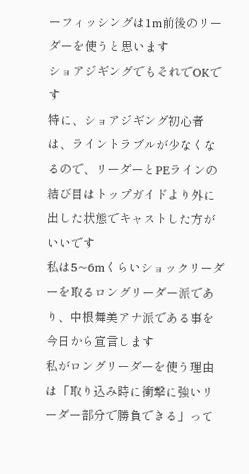ーフィッシングは1m前後のリーダーを使うと思います
ショアジギングでもそれでOKです
特に、ショアジギング初心者は、ライントラブルが少なくなるので、リーダーとPEラインの結び目はトップガイドより外に出した状態でキャストした方がいいです
私は5~6mくらいショックリーダーを取るロングリーダー派であり、中根舞美アナ派である事を今日から宣言します
私がロングリーダーを使う理由は「取り込み時に衝撃に強いリーダー部分で勝負できる」って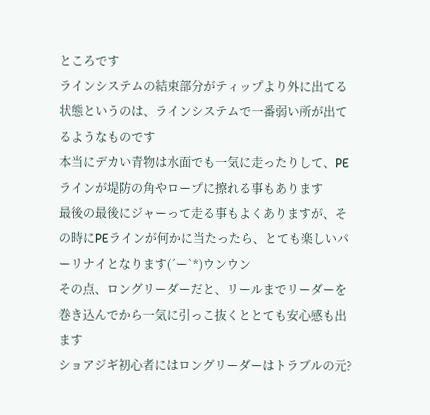ところです
ラインシステムの結束部分がティップより外に出てる状態というのは、ラインシステムで一番弱い所が出てるようなものです
本当にデカい青物は水面でも一気に走ったりして、PEラインが堤防の角やロープに擦れる事もあります
最後の最後にジャーって走る事もよくありますが、その時にPEラインが何かに当たったら、とても楽しいパーリナイとなります(´ー`*)ウンウン
その点、ロングリーダーだと、リールまでリーダーを巻き込んでから一気に引っこ抜くととても安心感も出ます
ショアジギ初心者にはロングリーダーはトラブルの元?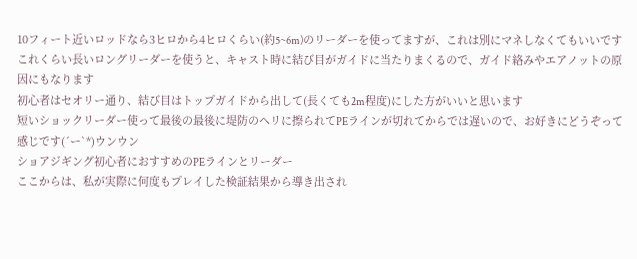10フィート近いロッドなら3ヒロから4ヒロくらい(約5~6m)のリーダーを使ってますが、これは別にマネしなくてもいいです
これくらい長いロングリーダーを使うと、キャスト時に結び目がガイドに当たりまくるので、ガイド絡みやエアノットの原因にもなります
初心者はセオリー通り、結び目はトップガイドから出して(長くても2m程度)にした方がいいと思います
短いショックリーダー使って最後の最後に堤防のヘリに擦られてPEラインが切れてからでは遅いので、お好きにどうぞって感じです(´ー`*)ウンウン
ショアジギング初心者におすすめのPEラインとリーダー
ここからは、私が実際に何度もプレイした検証結果から導き出され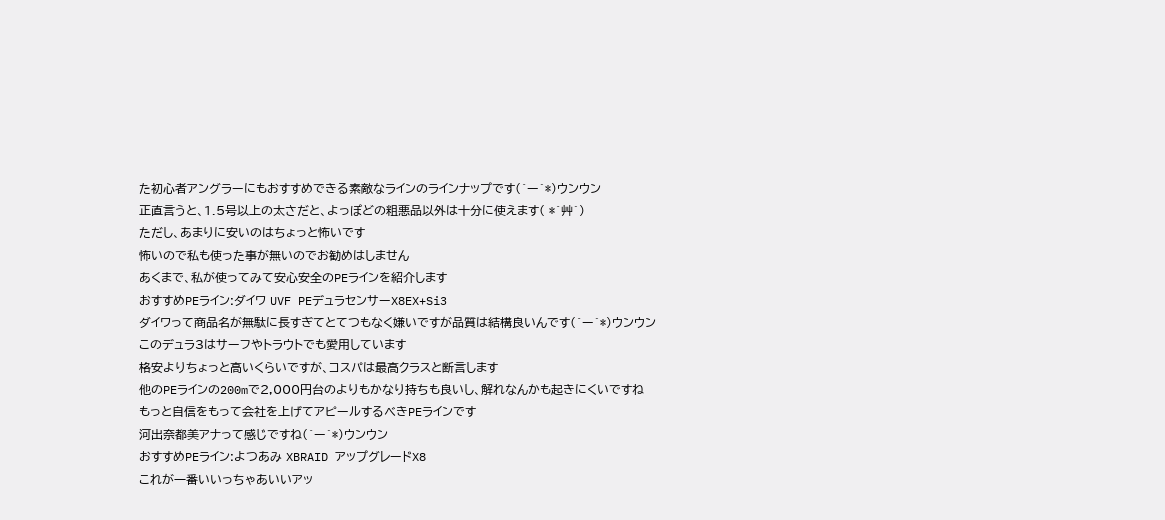た初心者アングラーにもおすすめできる素敵なラインのラインナップです(´ー`*)ウンウン
正直言うと、1.5号以上の太さだと、よっぽどの粗悪品以外は十分に使えます( *´艸`)
ただし、あまりに安いのはちょっと怖いです
怖いので私も使った事が無いのでお勧めはしません
あくまで、私が使ってみて安心安全のPEラインを紹介します
おすすめPEライン:ダイワ UVF PEデュラセンサーX8EX+Si3
ダイワって商品名が無駄に長すぎてとてつもなく嫌いですが品質は結構良いんです(´ー`*)ウンウン
このデュラ3はサーフやトラウトでも愛用しています
格安よりちょっと高いくらいですが、コスパは最高クラスと断言します
他のPEラインの200mで2,000円台のよりもかなり持ちも良いし、解れなんかも起きにくいですね
もっと自信をもって会社を上げてアピールするべきPEラインです
河出奈都美アナって感じですね(´ー`*)ウンウン
おすすめPEライン:よつあみ XBRAID アップグレードX8
これが一番いいっちゃあいいアッ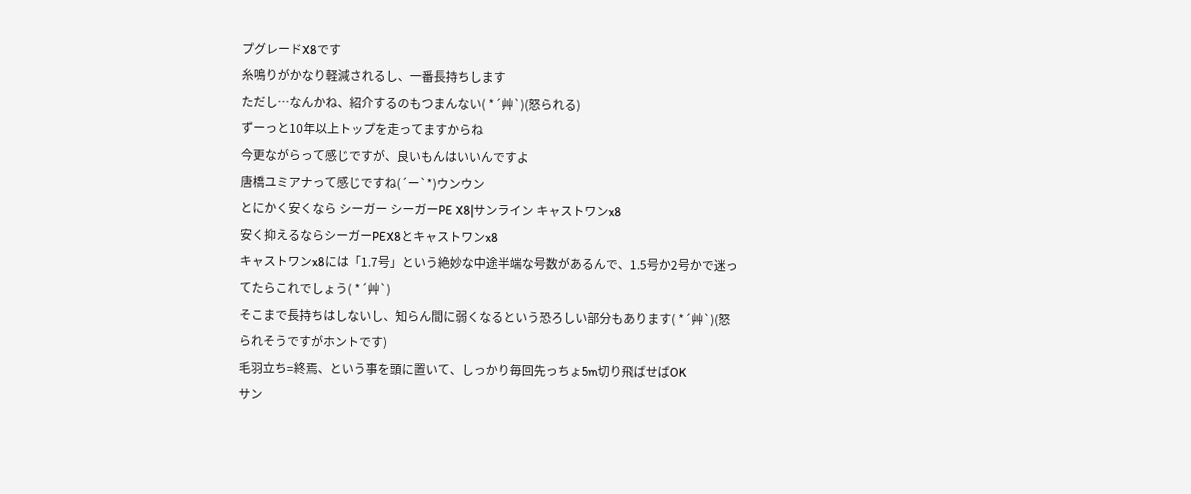プグレードX8です
糸鳴りがかなり軽減されるし、一番長持ちします
ただし…なんかね、紹介するのもつまんない( *´艸`)(怒られる)
ずーっと10年以上トップを走ってますからね
今更ながらって感じですが、良いもんはいいんですよ
唐橋ユミアナって感じですね(´ー`*)ウンウン
とにかく安くなら シーガー シーガーPE X8|サンライン キャストワンx8
安く抑えるならシーガーPEX8とキャストワンx8
キャストワンx8には「1.7号」という絶妙な中途半端な号数があるんで、1.5号か2号かで迷ってたらこれでしょう( *´艸`)
そこまで長持ちはしないし、知らん間に弱くなるという恐ろしい部分もあります( *´艸`)(怒られそうですがホントです)
毛羽立ち=終焉、という事を頭に置いて、しっかり毎回先っちょ5m切り飛ばせばOK
サン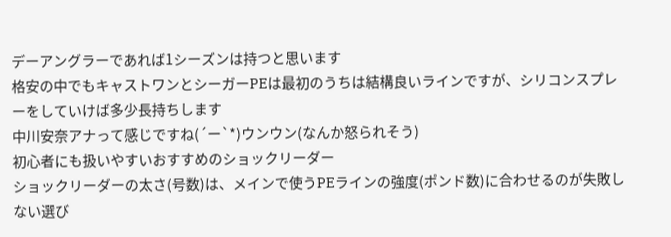デーアングラーであれば1シーズンは持つと思います
格安の中でもキャストワンとシーガーPEは最初のうちは結構良いラインですが、シリコンスプレーをしていけば多少長持ちします
中川安奈アナって感じですね(´ー`*)ウンウン(なんか怒られそう)
初心者にも扱いやすいおすすめのショックリーダー
ショックリーダーの太さ(号数)は、メインで使うPEラインの強度(ポンド数)に合わせるのが失敗しない選び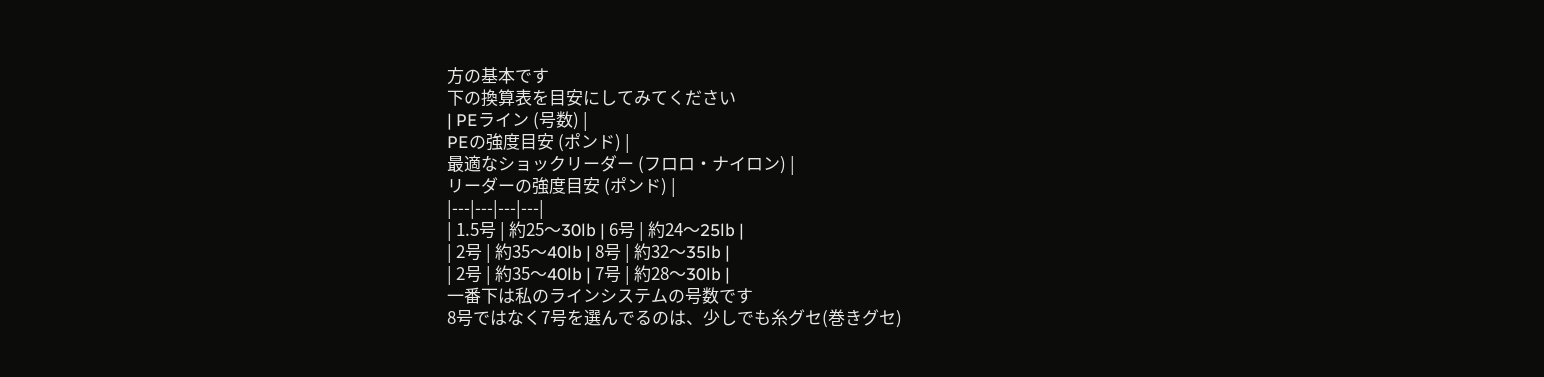方の基本です
下の換算表を目安にしてみてください
| PEライン (号数) |
PEの強度目安 (ポンド) |
最適なショックリーダー (フロロ・ナイロン) |
リーダーの強度目安 (ポンド) |
|---|---|---|---|
| 1.5号 | 約25〜30lb | 6号 | 約24〜25lb |
| 2号 | 約35〜40lb | 8号 | 約32〜35lb |
| 2号 | 約35〜40lb | 7号 | 約28〜30lb |
一番下は私のラインシステムの号数です
8号ではなく7号を選んでるのは、少しでも糸グセ(巻きグセ)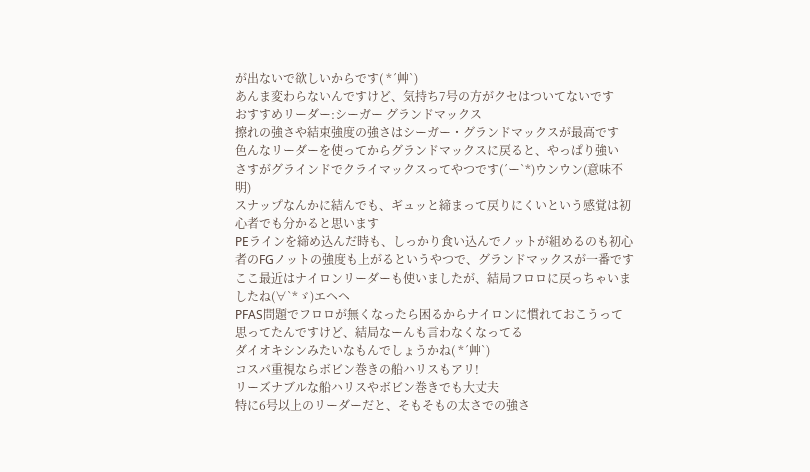が出ないで欲しいからです( *´艸`)
あんま変わらないんですけど、気持ち7号の方がクセはついてないです
おすすめリーダー:シーガー グランドマックス
擦れの強さや結束強度の強さはシーガー・グランドマックスが最高です
色んなリーダーを使ってからグランドマックスに戻ると、やっぱり強い
さすがグラインドでクライマックスってやつです(´ー`*)ウンウン(意味不明)
スナップなんかに結んでも、ギュッと締まって戻りにくいという感覚は初心者でも分かると思います
PEラインを締め込んだ時も、しっかり食い込んでノットが組めるのも初心者のFGノットの強度も上がるというやつで、グランドマックスが一番です
ここ最近はナイロンリーダーも使いましたが、結局フロロに戻っちゃいましたね(∀`*ゞ)エヘヘ
PFAS問題でフロロが無くなったら困るからナイロンに慣れておこうって思ってたんですけど、結局なーんも言わなくなってる
ダイオキシンみたいなもんでしょうかね( *´艸`)
コスパ重視ならボビン巻きの船ハリスもアリ!
リーズナブルな船ハリスやボビン巻きでも大丈夫
特に6号以上のリーダーだと、そもそもの太さでの強さ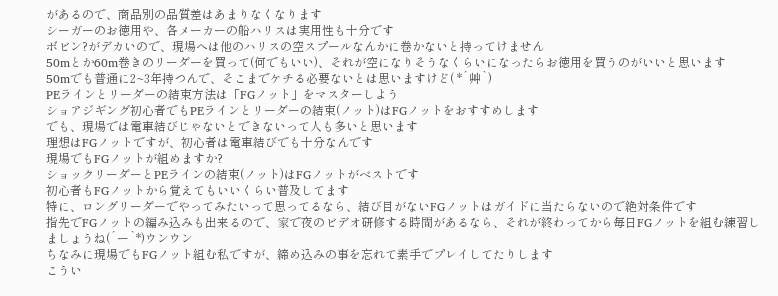があるので、商品別の品質差はあまりなくなります
シーガーのお徳用や、各メーカーの船ハリスは実用性も十分です
ボビン?がデカいので、現場へは他のハリスの空スプールなんかに巻かないと持ってけません
50mとか60m巻きのリーダーを買って(何でもいい)、それが空になりそうなくらいになったらお徳用を買うのがいいと思います
50mでも普通に2~3年持つんで、そこまでケチる必要ないとは思いますけど( *´艸`)
PEラインとリーダーの結束方法は「FGノット」をマスターしよう
ショアジギング初心者でもPEラインとリーダーの結束(ノット)はFGノットをおすすめします
でも、現場では電車結びじゃないとできないって人も多いと思います
理想はFGノットですが、初心者は電車結びでも十分なんです
現場でもFGノットが組めますか?
ショックリーダーとPEラインの結束(ノット)はFGノットがベストです
初心者もFGノットから覚えてもいいくらい普及してます
特に、ロングリーダーでやってみたいって思ってるなら、結び目がないFGノットはガイドに当たらないので絶対条件です
指先でFGノットの編み込みも出来るので、家で夜のビデオ研修する時間があるなら、それが終わってから毎日FGノットを組む練習しましょうね(´ー`*)ウンウン
ちなみに現場でもFGノット組む私ですが、締め込みの事を忘れて素手でプレイしてたりします
こうい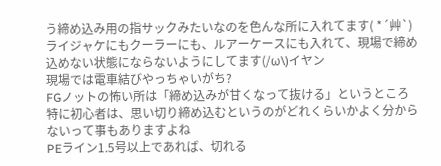う締め込み用の指サックみたいなのを色んな所に入れてます( *´艸`)
ライジャケにもクーラーにも、ルアーケースにも入れて、現場で締め込めない状態にならないようにしてます(/ω\)イヤン
現場では電車結びやっちゃいがち?
FGノットの怖い所は「締め込みが甘くなって抜ける」というところ
特に初心者は、思い切り締め込むというのがどれくらいかよく分からないって事もありますよね
PEライン1.5号以上であれば、切れる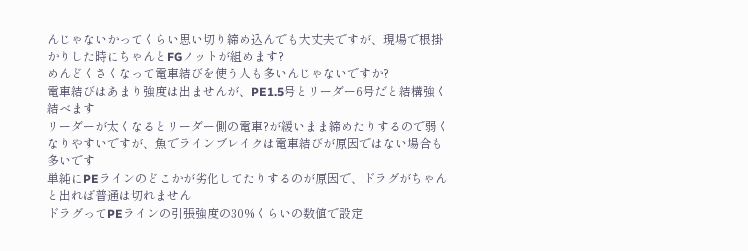んじゃないかってくらい思い切り締め込んでも大丈夫ですが、現場で根掛かりした時にちゃんとFGノットが組めます?
めんどくさくなって電車結びを使う人も多いんじゃないですか?
電車結びはあまり強度は出ませんが、PE1.5号とリーダー6号だと結構強く結べます
リーダーが太くなるとリーダー側の電車?が緩いまま締めたりするので弱くなりやすいですが、魚でラインブレイクは電車結びが原因ではない場合も多いです
単純にPEラインのどこかが劣化してたりするのが原因で、ドラグがちゃんと出れば普通は切れません
ドラグってPEラインの引張強度の30%くらいの数値で設定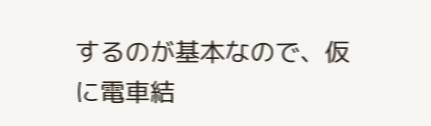するのが基本なので、仮に電車結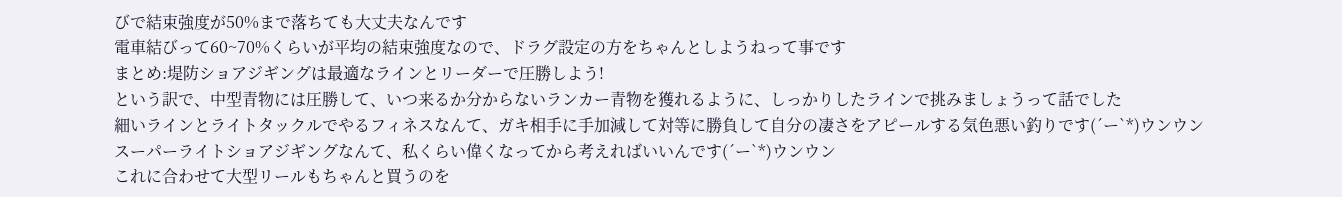びで結束強度が50%まで落ちても大丈夫なんです
電車結びって60~70%くらいが平均の結束強度なので、ドラグ設定の方をちゃんとしようねって事です
まとめ:堤防ショアジギングは最適なラインとリーダーで圧勝しよう!
という訳で、中型青物には圧勝して、いつ来るか分からないランカー青物を獲れるように、しっかりしたラインで挑みましょうって話でした
細いラインとライトタックルでやるフィネスなんて、ガキ相手に手加減して対等に勝負して自分の凄さをアピールする気色悪い釣りです(´ー`*)ウンウン
スーパーライトショアジギングなんて、私くらい偉くなってから考えればいいんです(´ー`*)ウンウン
これに合わせて大型リールもちゃんと買うのを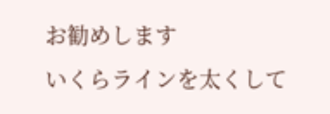お勧めします
いくらラインを太くして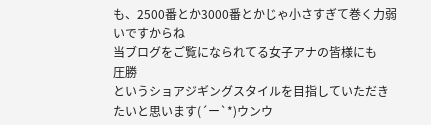も、2500番とか3000番とかじゃ小さすぎて巻く力弱いですからね
当ブログをご覧になられてる女子アナの皆様にも
圧勝
というショアジギングスタイルを目指していただきたいと思います(´ー`*)ウンウ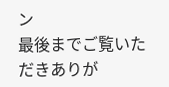ン
最後までご覧いただきありが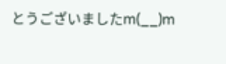とうございましたm(__)m